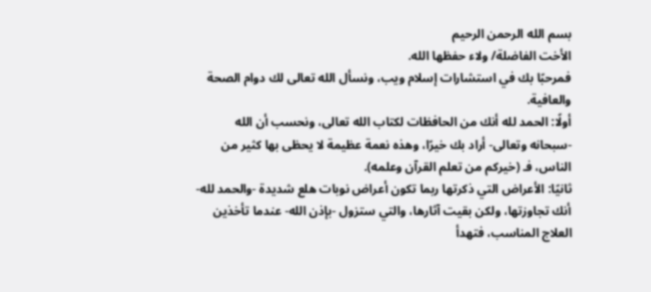بسم الله الرحمن الرحيم
الأخت الفاضلة/ ولاء حفظها الله.
فمرحبًا بك في استشارات إسلام ويب، ونسأل الله تعالى لك دوام الصحة والعافية.
أولًا: الحمد لله أنك من الحافظات لكتاب الله تعالى، ونحسب أن الله -سبحانه وتعالى- أراد بك خيرًا، وهذه نعمة عظيمة لا يحظى بها كثير من الناس، فـ (خيركم من تعلم القرآن وعلمه).
ثانيًا: الأعراض التي ذكرتها ربما تكون أعراض نوبات هلع شديدة -والحمد لله- أنك تجاوزتها، ولكن بقيت آثارها، والتي ستزول -بإذن الله- عندما تأخذين العلاج المناسب، فتهدأ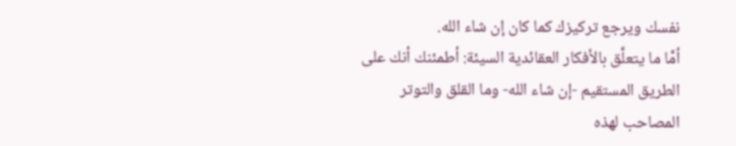نفسك ويرجع تركيزك كما كان إن شاء الله.
أمَّا ما يتعلَّق بالأفكار العقائدية السيئة: أطمئنك أنك على الطريق المستقيم -إن شاء الله- وما القلق والتوتر المصاحب لهذه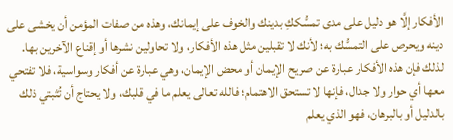الأفكار إلَّا هو دليل على مدى تمسُّككِ بدينك والخوف على إيمانك، وهذه من صفات المؤمن أن يخشى على دينه ويحرص على التمسُّك به؛ لأنك لا تقبلين مثل هذه الأفكار، ولا تحاولين نشرها أو إقناع الآخرين بها.
لذلك فإن هذه الأفكار عبارة عن صريح الإيمان أو محض الإيمان، وهي عبارة عن أفكار وسواسية، فلا تفتحي معها أي حوار ولا جدال، فإنها لا تستحق الاهتمام؛ فالله تعالى يعلم ما في قلبك، ولا يحتاج أن تُثبتي ذلك بالدليل أو بالبرهان، فهو الذي يعلم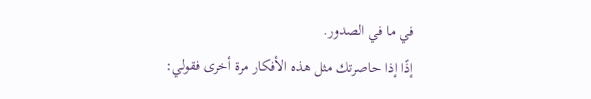في ما في الصدور.
إذًا إذا حاصرتك مثل هذه الأفكار مرة أخرى فقولي: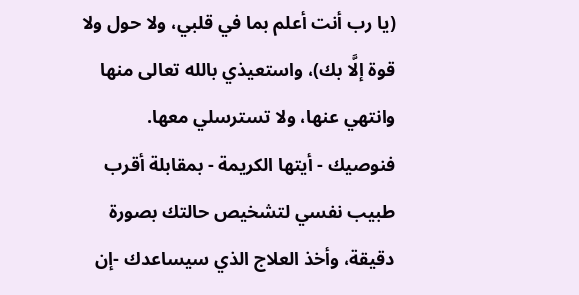(يا رب أنت أعلم بما في قلبي، ولا حول ولا قوة إلَّا بك)، واستعيذي بالله تعالى منها وانتهي عنها، ولا تسترسلي معها.
فنوصيك - أيتها الكريمة - بمقابلة أقرب طبيب نفسي لتشخيص حالتك بصورة دقيقة، وأخذ العلاج الذي سيساعدك -إن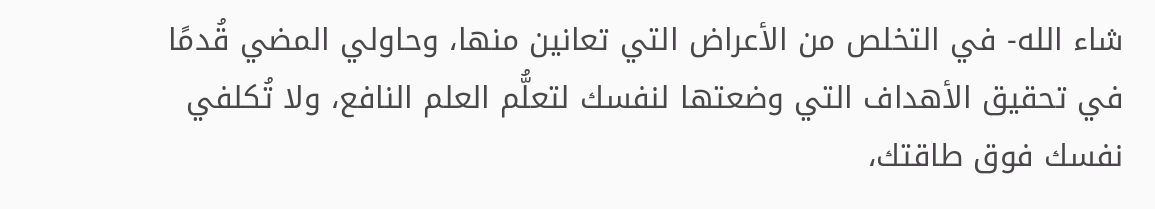شاء الله- في التخلص من الأعراض التي تعانين منها، وحاولي المضي قُدمًا في تحقيق الأهداف التي وضعتها لنفسك لتعلُّم العلم النافع، ولا تُكلفي نفسك فوق طاقتك،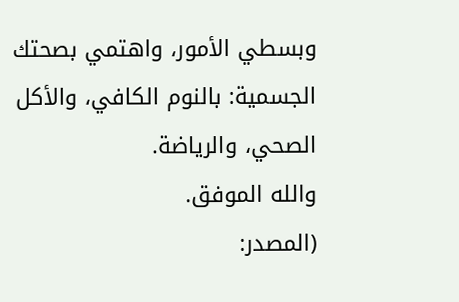وبسطي الأمور، واهتمي بصحتك الجسمية: بالنوم الكافي، والأكل الصحي، والرياضة.
والله الموفق.
(المصدر: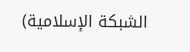الشبكة الإسلامية)